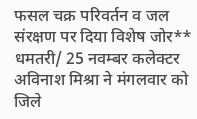फसल चक्र परिवर्तन व जल संरक्षण पर दिया विशेष जोर**
धमतरी/ 25 नवम्बर कलेक्टर अविनाश मिश्रा ने मंगलवार को जिले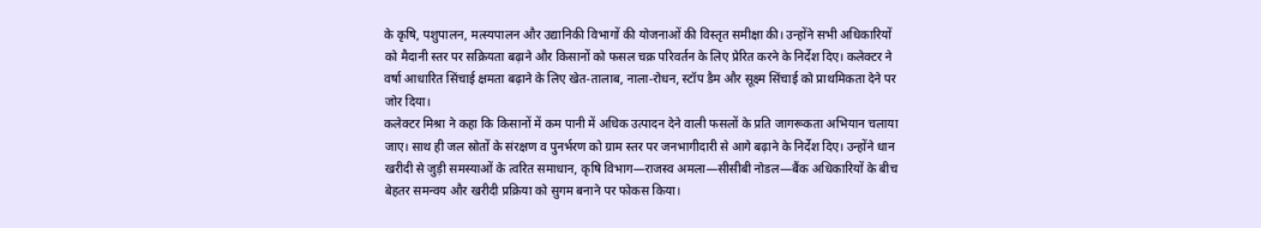के कृषि, पशुपालन, मत्स्यपालन और उद्यानिकी विभागों की योजनाओं की विस्तृत समीक्षा की। उन्होंने सभी अधिकारियों को मैदानी स्तर पर सक्रियता बढ़ाने और किसानों को फसल चक्र परिवर्तन के लिए प्रेरित करने के निर्देश दिए। कलेक्टर ने वर्षा आधारित सिंचाई क्षमता बढ़ाने के लिए खेत-तालाब, नाला-रोधन, स्टॉप डैम और सूक्ष्म सिंचाई को प्राथमिकता देने पर जोर दिया।
कलेक्टर मिश्रा ने कहा कि किसानों में कम पानी में अधिक उत्पादन देने वाली फसलों के प्रति जागरूकता अभियान चलाया जाए। साथ ही जल स्रोतों के संरक्षण व पुनर्भरण को ग्राम स्तर पर जनभागीदारी से आगे बढ़ाने के निर्देश दिए। उन्होंने धान खरीदी से जुड़ी समस्याओं के त्वरित समाधान, कृषि विभाग—राजस्व अमला—सीसीबी नोडल—बैंक अधिकारियों के बीच बेहतर समन्वय और खरीदी प्रक्रिया को सुगम बनाने पर फोकस किया।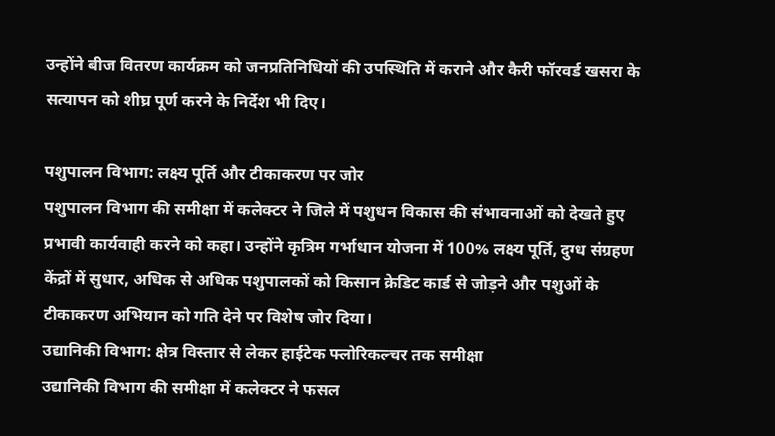उन्होंने बीज वितरण कार्यक्रम को जनप्रतिनिधियों की उपस्थिति में कराने और कैरी फॉरवर्ड खसरा के सत्यापन को शीघ्र पूर्ण करने के निर्देश भी दिए।

पशुपालन विभाग: लक्ष्य पूर्ति और टीकाकरण पर जोर
पशुपालन विभाग की समीक्षा में कलेक्टर ने जिले में पशुधन विकास की संभावनाओं को देखते हुए प्रभावी कार्यवाही करने को कहा। उन्होंने कृत्रिम गर्भाधान योजना में 100% लक्ष्य पूर्ति, दुग्ध संग्रहण केंद्रों में सुधार, अधिक से अधिक पशुपालकों को किसान क्रेडिट कार्ड से जोड़ने और पशुओं के टीकाकरण अभियान को गति देने पर विशेष जोर दिया।
उद्यानिकी विभाग: क्षेत्र विस्तार से लेकर हाईटेक फ्लोरिकल्चर तक समीक्षा
उद्यानिकी विभाग की समीक्षा में कलेक्टर ने फसल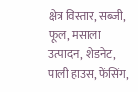क्षेत्र विस्तार, सब्जी, फूल, मसाला उत्पादन, शेडनेट, पाली हाउस, फेंसिंग,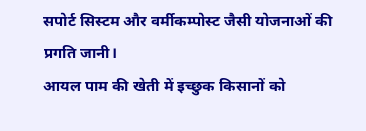सपोर्ट सिस्टम और वर्मीकम्पोस्ट जैसी योजनाओं की प्रगति जानी।
आयल पाम की खेती में इच्छुक किसानों को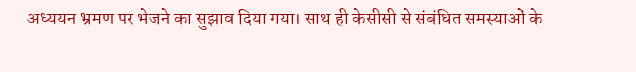अध्ययन भ्रमण पर भेजने का सुझाव दिया गया। साथ ही केसीसी से संबंधित समस्याओं के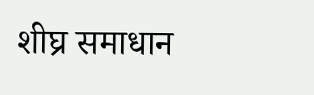शीघ्र समाधान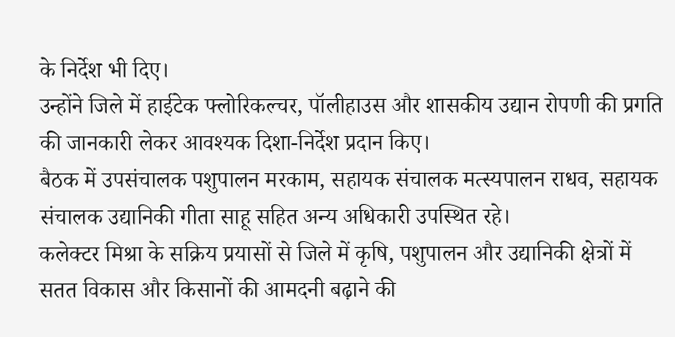के निर्देश भी दिए।
उन्होंने जिले में हाईटेक फ्लोरिकल्चर, पॉलीहाउस और शासकीय उद्यान रोपणी की प्रगति की जानकारी लेकर आवश्यक दिशा-निर्देश प्रदान किए।
बैठक में उपसंचालक पशुपालन मरकाम, सहायक संचालक मत्स्यपालन राधव, सहायक संचालक उद्यानिकी गीता साहू सहित अन्य अधिकारी उपस्थित रहे।
कलेक्टर मिश्रा के सक्रिय प्रयासों से जिले में कृषि, पशुपालन और उद्यानिकी क्षेत्रों में सतत विकास और किसानों की आमदनी बढ़ाने की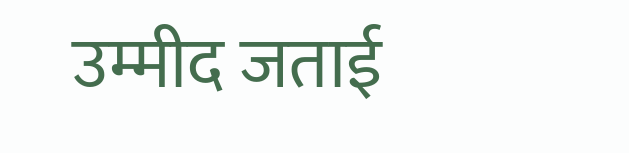उम्मीद जताई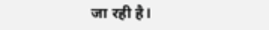जा रही है।